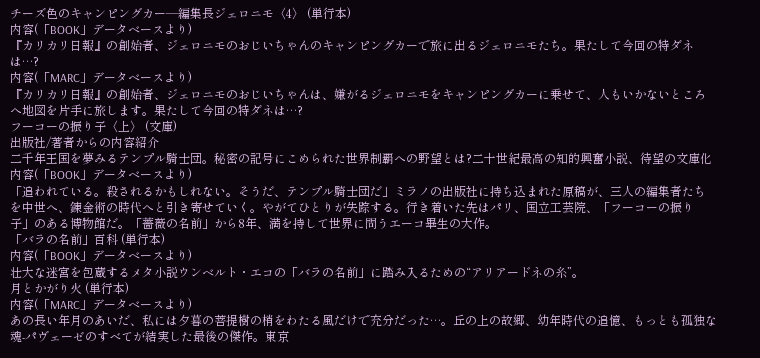チーズ色のキャンピングカー―編集長ジェロニモ〈4〉 (単行本)
内容(「BOOK」データベースより)
『カリカリ日報』の創始者、ジェロニモのおじいちゃんのキャンピングカーで旅に出るジェロニモたち。果たして今回の特ダネは…?
内容(「MARC」データベースより)
『カリカリ日報』の創始者、ジェロニモのおじいちゃんは、嫌がるジェロニモをキャンピングカーに乗せて、人もいかないところへ地図を片手に旅します。果たして今回の特ダネは…?
フーコーの振り子〈上〉 (文庫)
出版社/著者からの内容紹介
二千年王国を夢みるテンプル騎士団。秘密の記号にこめられた世界制覇への野望とは?二十世紀最高の知的興奮小説、待望の文庫化
内容(「BOOK」データベースより)
「追われている。殺されるかもしれない。そうだ、テンプル騎士団だ」ミラノの出版社に持ち込まれた原稿が、三人の編集者たちを中世へ、錬金術の時代へと引き寄せていく。やがてひとりが失踪する。行き着いた先はパリ、国立工芸院、「フーコーの振り子」のある博物館だ。「薔薇の名前」から8年、満を持して世界に問うエーコ畢生の大作。
「バラの名前」百科 (単行本)
内容(「BOOK」データベースより)
壮大な迷宮を包蔵するメタ小説ウンベルト・エコの「バラの名前」に踏み入るための“アリアードネの糸”。
月とかがり火 (単行本)
内容(「MARC」データベースより)
あの長い年月のあいだ、私には夕暮の菩提樹の梢をわたる風だけで充分だった…。丘の上の故郷、幼年時代の追憶、もっとも孤独な魂-パヴェーゼのすべてが結実した最後の傑作。東京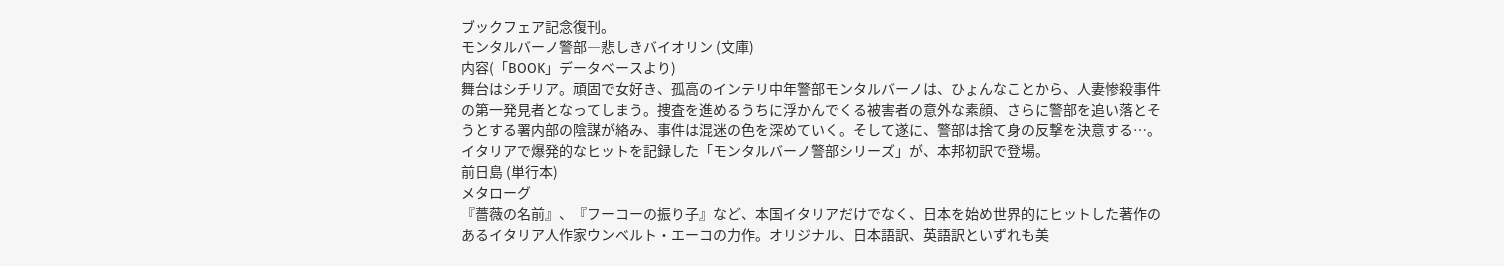ブックフェア記念復刊。
モンタルバーノ警部―悲しきバイオリン (文庫)
内容(「BOOK」データベースより)
舞台はシチリア。頑固で女好き、孤高のインテリ中年警部モンタルバーノは、ひょんなことから、人妻惨殺事件の第一発見者となってしまう。捜査を進めるうちに浮かんでくる被害者の意外な素顔、さらに警部を追い落とそうとする署内部の陰謀が絡み、事件は混迷の色を深めていく。そして遂に、警部は捨て身の反撃を決意する…。イタリアで爆発的なヒットを記録した「モンタルバーノ警部シリーズ」が、本邦初訳で登場。
前日島 (単行本)
メタローグ
『薔薇の名前』、『フーコーの振り子』など、本国イタリアだけでなく、日本を始め世界的にヒットした著作のあるイタリア人作家ウンベルト・エーコの力作。オリジナル、日本語訳、英語訳といずれも美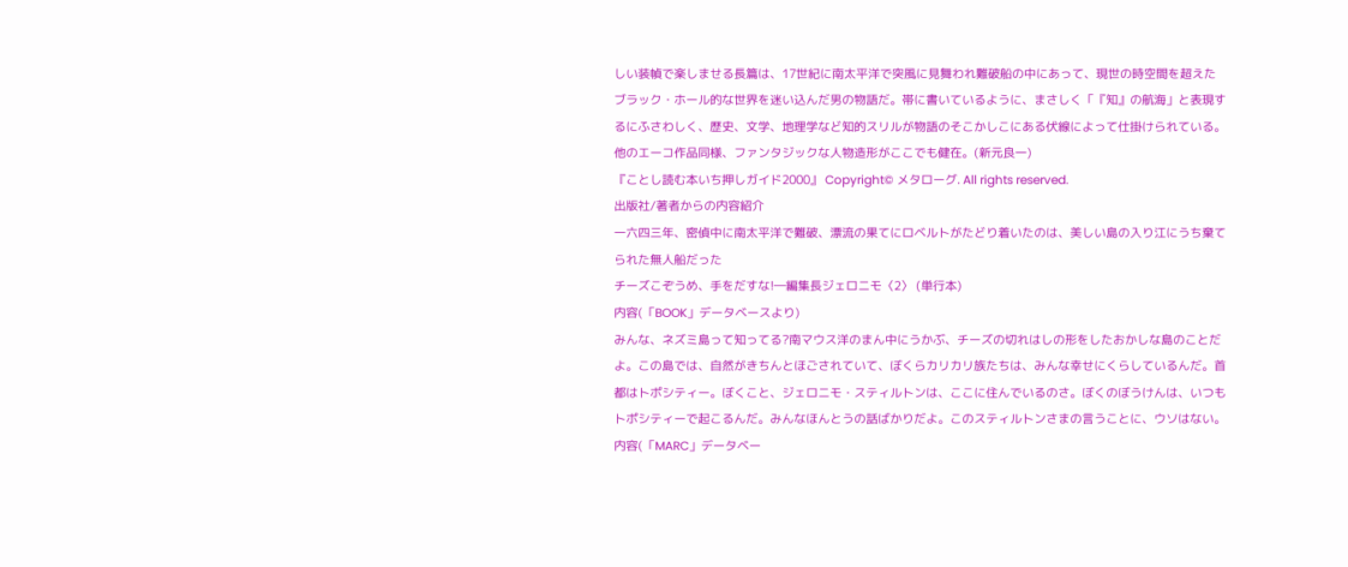しい装幀で楽しませる長篇は、17世紀に南太平洋で突風に見舞われ難破船の中にあって、現世の時空間を超えたブラック・ホール的な世界を迷い込んだ男の物語だ。帯に書いているように、まさしく「『知』の航海」と表現するにふさわしく、歴史、文学、地理学など知的スリルが物語のそこかしこにある伏線によって仕掛けられている。他のエーコ作品同様、ファンタジックな人物造形がここでも健在。(新元良一)
『ことし読む本いち押しガイド2000』 Copyright© メタローグ. All rights reserved.
出版社/著者からの内容紹介
一六四三年、密偵中に南太平洋で難破、漂流の果てにロベルトがたどり着いたのは、美しい島の入り江にうち棄てられた無人船だった
チーズこぞうめ、手をだすな!―編集長ジェロニモ〈2〉 (単行本)
内容(「BOOK」データベースより)
みんな、ネズミ島って知ってる?南マウス洋のまん中にうかぶ、チーズの切れはしの形をしたおかしな島のことだよ。この島では、自然がきちんとほごされていて、ぼくらカリカリ族たちは、みんな幸せにくらしているんだ。首都はトポシティー。ぼくこと、ジェロニモ・スティルトンは、ここに住んでいるのさ。ぼくのぼうけんは、いつもトポシティーで起こるんだ。みんなほんとうの話ばかりだよ。このスティルトンさまの言うことに、ウソはない。
内容(「MARC」データベー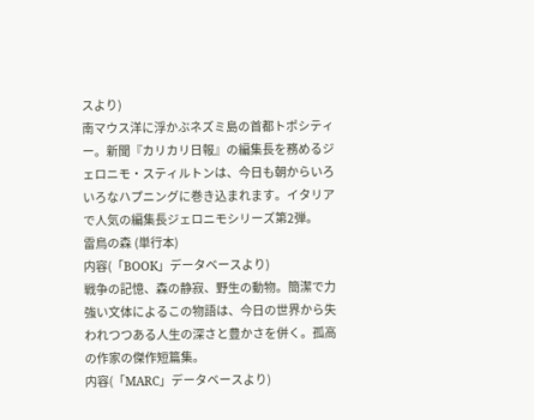スより)
南マウス洋に浮かぶネズミ島の首都トポシティー。新聞『カリカリ日報』の編集長を務めるジェロニモ・スティルトンは、今日も朝からいろいろなハプニングに巻き込まれます。イタリアで人気の編集長ジェロニモシリーズ第2弾。
雷鳥の森 (単行本)
内容(「BOOK」データベースより)
戦争の記憶、森の静寂、野生の動物。簡潔で力強い文体によるこの物語は、今日の世界から失われつつある人生の深さと豊かさを併く。孤高の作家の傑作短篇集。
内容(「MARC」データベースより)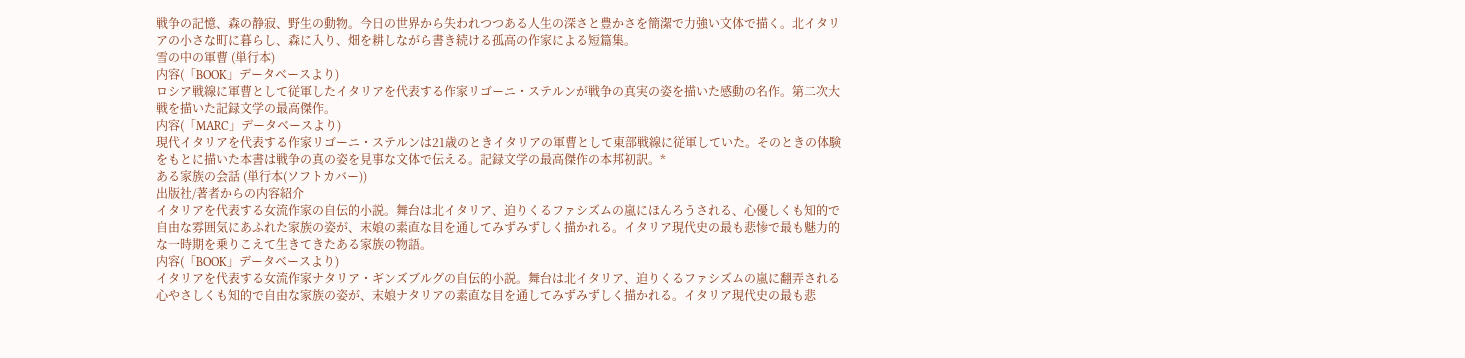戦争の記憶、森の静寂、野生の動物。今日の世界から失われつつある人生の深さと豊かさを簡潔で力強い文体で描く。北イタリアの小さな町に暮らし、森に入り、畑を耕しながら書き続ける孤高の作家による短篇集。
雪の中の軍曹 (単行本)
内容(「BOOK」データベースより)
ロシア戦線に軍曹として従軍したイタリアを代表する作家リゴーニ・ステルンが戦争の真実の姿を描いた感動の名作。第二次大戦を描いた記録文学の最高傑作。
内容(「MARC」データベースより)
現代イタリアを代表する作家リゴーニ・ステルンは21歳のときイタリアの軍曹として東部戦線に従軍していた。そのときの体験をもとに描いた本書は戦争の真の姿を見事な文体で伝える。記録文学の最高傑作の本邦初訳。*
ある家族の会話 (単行本(ソフトカバー))
出版社/著者からの内容紹介
イタリアを代表する女流作家の自伝的小説。舞台は北イタリア、迫りくるファシズムの嵐にほんろうされる、心優しくも知的で自由な雰囲気にあふれた家族の姿が、末娘の素直な目を通してみずみずしく描かれる。イタリア現代史の最も悲惨で最も魅力的な一時期を乗りこえて生きてきたある家族の物語。
内容(「BOOK」データベースより)
イタリアを代表する女流作家ナタリア・ギンズブルグの自伝的小説。舞台は北イタリア、迫りくるファシズムの嵐に翻弄される心やさしくも知的で自由な家族の姿が、末娘ナタリアの素直な目を通してみずみずしく描かれる。イタリア現代史の最も悲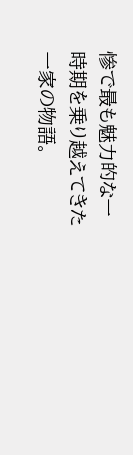惨で最も魅力的な一時期を乗り越えてきた一家の物語。